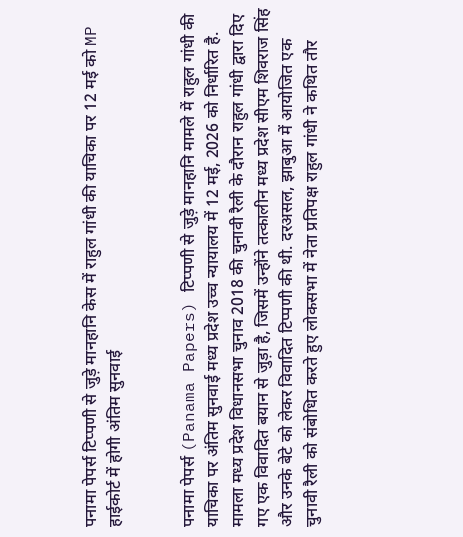पनामा पेपर्स टिप्पणी से जुड़े मानहानि केस में राहुल गांधी की याचिका पर 12 मई को MP हाईकोर्ट में होगी अंतिम सुनवाई


पनामा पेपर्स (Panama Papers) टिप्पणी से जुड़े मानहानि मामले में राहुल गांधी की याचिका पर अंतिम सुनवाई मध्य प्रदेश उच्च न्यायालय में 12 मई, 2026 को निर्धारित है. मामला मध्य प्रदेश विधानसभा चुनाव 2018 की चुनावी रैली के दौरान राहुल गांधी द्वारा दिए गए एक विवादित बयान से जुड़ा है, जिसमें उन्होंने तत्कालीन मध्य प्रदेश सीएम शिवराज सिंह और उनके बेटे को लेकर विवादित टिप्पणी की थी. दरअसल, झाबुआ में आयोजित एक चुनावी रैली को संबोधित करते हुए लोकसभा में नेता प्रतिपक्ष राहुल गांधी ने कथित तौर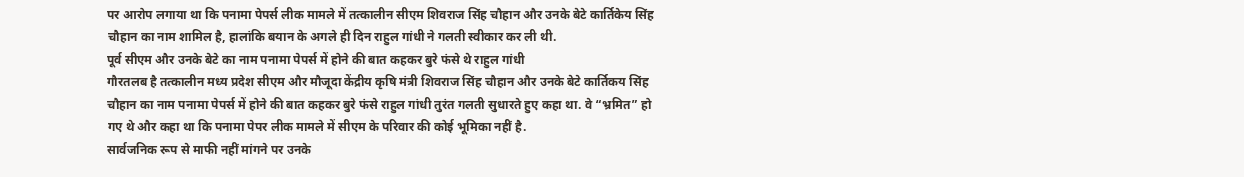पर आरोप लगाया था कि पनामा पेपर्स लीक मामले में तत्कालीन सीएम शिवराज सिंह चौहान और उनके बेटे कार्तिकेय सिंह चौहान का नाम शामिल है, हालांकि बयान के अगले ही दिन राहुल गांधी ने गलती स्वीकार कर ली थी.
पूर्व सीएम और उनके बेटे का नाम पनामा पेपर्स में होने की बात कहकर बुरे फंसे थे राहुल गांधी
गौरतलब है तत्कालीन मध्य प्रदेश सीएम और मौजूदा केंद्रीय कृषि मंत्री शिवराज सिंह चौहान और उनके बेटे कार्तिकय सिंह चौहान का नाम पनामा पेपर्स में होने की बात कहकर बुरे फंसे राहुल गांधी तुरंत गलती सुधारते हुए कहा था. वे “भ्रमित” हो गए थे और कहा था कि पनामा पेपर लीक मामले में सीएम के परिवार की कोई भूमिका नहीं है.
सार्वजनिक रूप से माफी नहीं मांगने पर उनके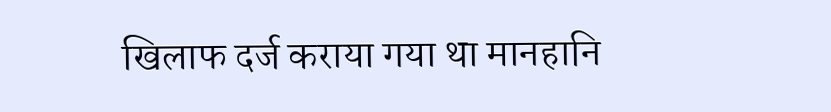खिलाफ दर्ज कराया गया था मानहानि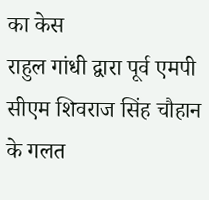का केस
राहुल गांधी द्वारा पूर्व एमपी सीएम शिवराज सिंह चौहान के गलत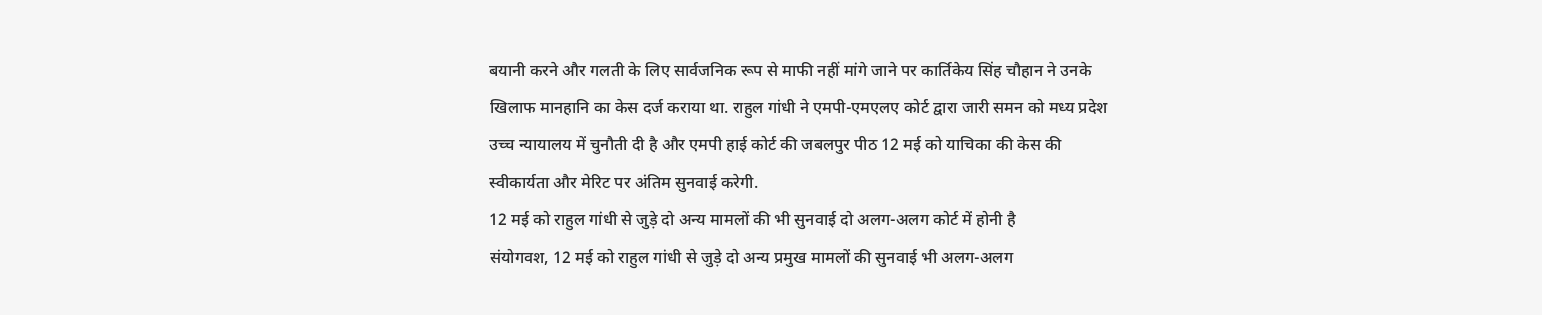बयानी करने और गलती के लिए सार्वजनिक रूप से माफी नहीं मांगे जाने पर कार्तिकेय सिंह चौहान ने उनके खिलाफ मानहानि का केस दर्ज कराया था. राहुल गांधी ने एमपी-एमएलए कोर्ट द्वारा जारी समन को मध्य प्रदेश उच्च न्यायालय में चुनौती दी है और एमपी हाई कोर्ट की जबलपुर पीठ 12 मई को याचिका की केस की स्वीकार्यता और मेरिट पर अंतिम सुनवाई करेगी.
12 मई को राहुल गांधी से जुड़े दो अन्य मामलों की भी सुनवाई दो अलग-अलग कोर्ट में होनी है
संयोगवश, 12 मई को राहुल गांधी से जुड़े दो अन्य प्रमुख मामलों की सुनवाई भी अलग-अलग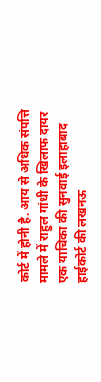कोर्ट में होनी है. आय से अधिक संपत्ति मामले में राहुल गांधी के खिलाफ दायर एक याचिका की सुनवाई इलाहाबाद हाईकोर्ट की लखनऊ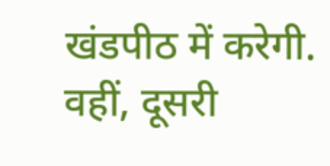खंडपीठ में करेगी. वहीं, दूसरी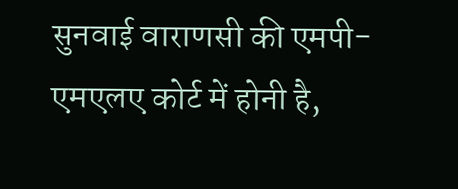सुनवाई वाराणसी की एमपी-एमएलए कोर्ट में होनी है,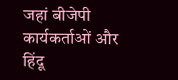जहां बीजेपी कार्यकर्ताओं और हिंदू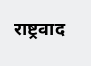राष्ट्रवाद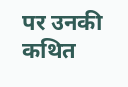पर उनकी कथित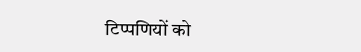टिप्पणियों को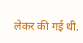लेकर की गई थी.